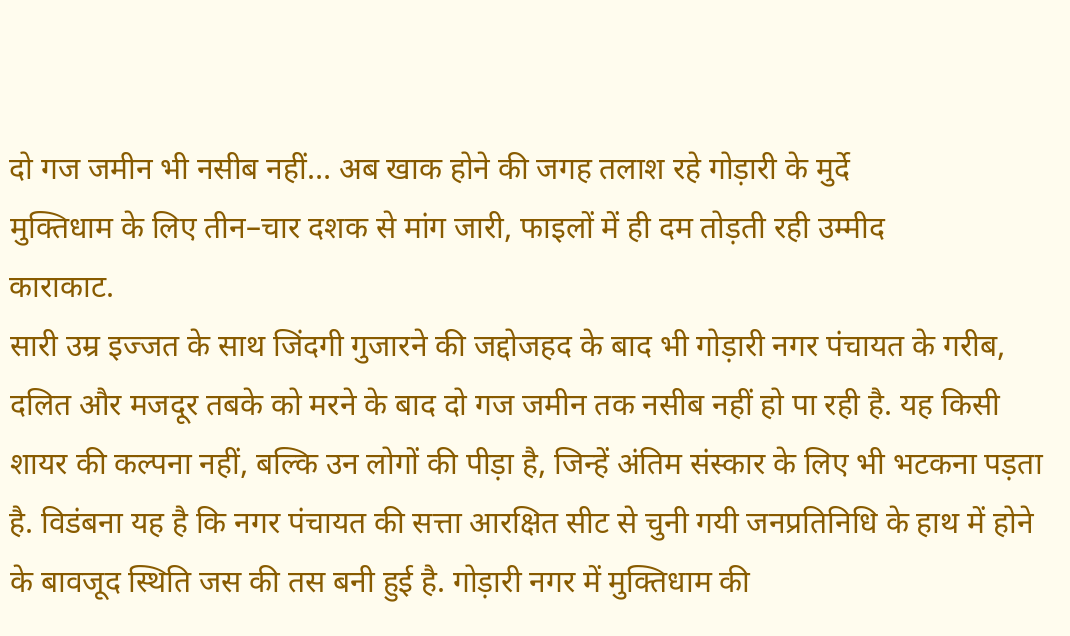दो गज जमीन भी नसीब नहीं… अब खाक होने की जगह तलाश रहे गोड़ारी के मुर्दे
मुक्तिधाम के लिए तीन–चार दशक से मांग जारी, फाइलों में ही दम तोड़ती रही उम्मीद
काराकाट.
सारी उम्र इज्जत के साथ जिंदगी गुजारने की जद्दोजहद के बाद भी गोड़ारी नगर पंचायत के गरीब, दलित और मजदूर तबके को मरने के बाद दो गज जमीन तक नसीब नहीं हो पा रही है. यह किसी शायर की कल्पना नहीं, बल्कि उन लोगों की पीड़ा है, जिन्हें अंतिम संस्कार के लिए भी भटकना पड़ता है. विडंबना यह है कि नगर पंचायत की सत्ता आरक्षित सीट से चुनी गयी जनप्रतिनिधि के हाथ में होने के बावजूद स्थिति जस की तस बनी हुई है. गोड़ारी नगर में मुक्तिधाम की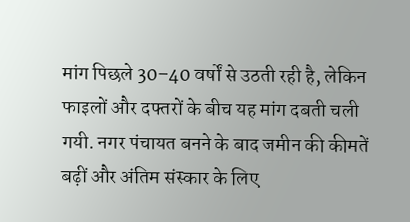मांग पिछले 30–40 वर्षों से उठती रही है, लेकिन फाइलों और दफ्तरों के बीच यह मांग दबती चली गयी. नगर पंचायत बनने के बाद जमीन की कीमतें बढ़ीं और अंतिम संस्कार के लिए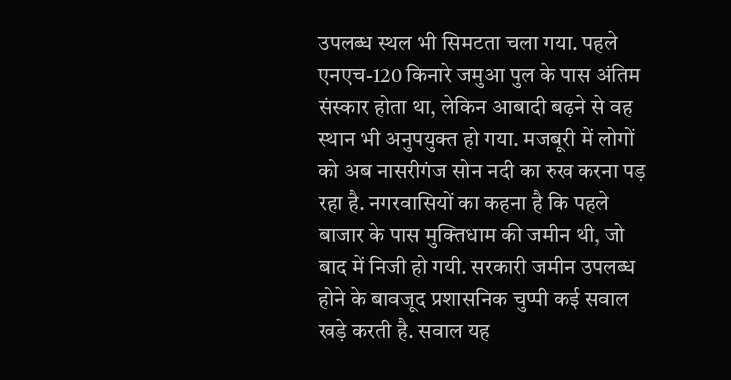उपलब्ध स्थल भी सिमटता चला गया. पहले एनएच-120 किनारे जमुआ पुल के पास अंतिम संस्कार होता था, लेकिन आबादी बढ़ने से वह स्थान भी अनुपयुक्त हो गया. मजबूरी में लोगों को अब नासरीगंज सोन नदी का रुख करना पड़ रहा है. नगरवासियों का कहना है कि पहले बाजार के पास मुक्तिधाम की जमीन थी, जो बाद में निजी हो गयी. सरकारी जमीन उपलब्ध होने के बावजूद प्रशासनिक चुप्पी कई सवाल खड़े करती है. सवाल यह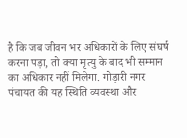है कि जब जीवन भर अधिकारों के लिए संघर्ष करना पड़ा, तो क्या मृत्यु के बाद भी सम्मान का अधिकार नहीं मिलेगा. गोड़ारी नगर पंचायत की यह स्थिति व्यवस्था और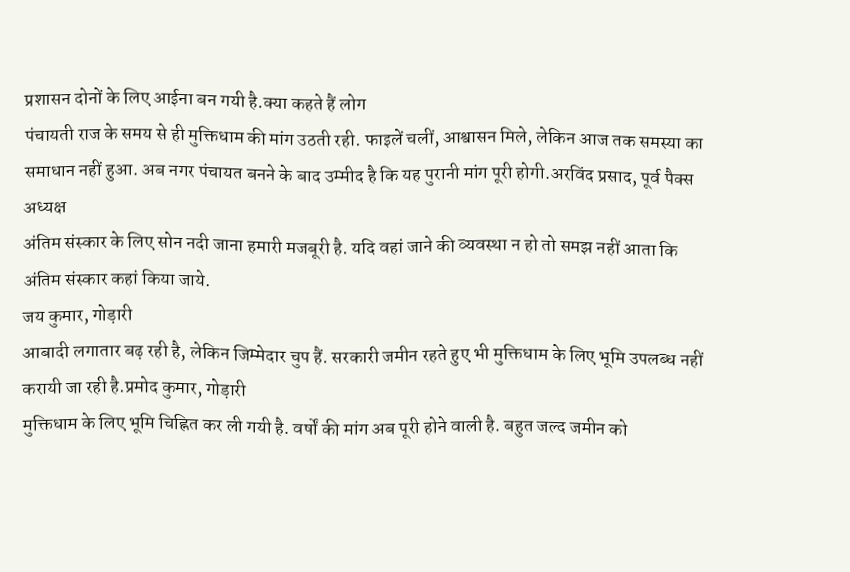प्रशासन दोनों के लिए आईना बन गयी है.क्या कहते हैं लोग
पंचायती राज के समय से ही मुक्तिधाम की मांग उठती रही. फाइलें चलीं, आश्वासन मिले, लेकिन आज तक समस्या का समाधान नहीं हुआ. अब नगर पंचायत बनने के बाद उम्मीद है कि यह पुरानी मांग पूरी होगी.अरविंद प्रसाद, पूर्व पैक्स अध्यक्ष
अंतिम संस्कार के लिए सोन नदी जाना हमारी मजबूरी है. यदि वहां जाने की व्यवस्था न हो तो समझ नहीं आता कि अंतिम संस्कार कहां किया जाये.
जय कुमार, गोड़ारी
आबादी लगातार बढ़ रही है, लेकिन जिम्मेदार चुप हैं. सरकारी जमीन रहते हुए भी मुक्तिधाम के लिए भूमि उपलब्ध नहीं करायी जा रही है.प्रमोद कुमार, गोड़ारी
मुक्तिधाम के लिए भूमि चिह्नित कर ली गयी है. वर्षों की मांग अब पूरी होने वाली है. बहुत जल्द जमीन को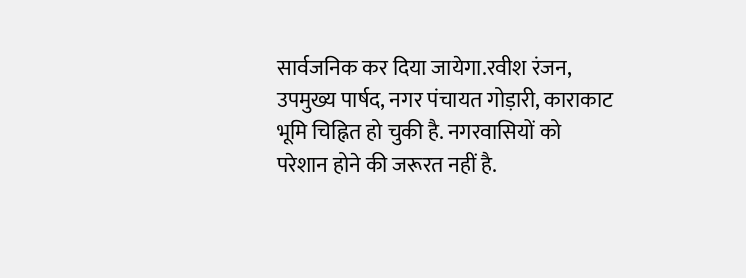सार्वजनिक कर दिया जायेगा.रवीश रंजन, उपमुख्य पार्षद, नगर पंचायत गोड़ारी, काराकाट
भूमि चिह्नित हो चुकी है. नगरवासियों को परेशान होने की जरूरत नहीं है.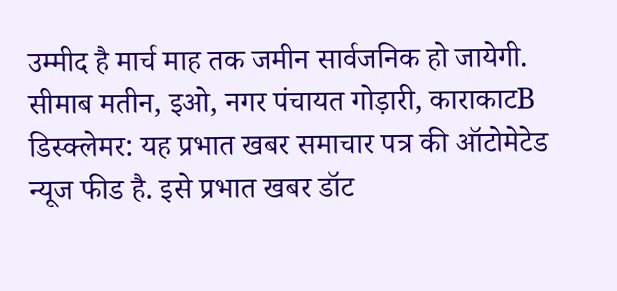उम्मीद है मार्च माह तक जमीन सार्वजनिक हो जायेगी.
सीमाब मतीन, इओ, नगर पंचायत गोड़ारी, काराकाटB
डिस्क्लेमर: यह प्रभात खबर समाचार पत्र की ऑटोमेटेड न्यूज फीड है. इसे प्रभात खबर डॉट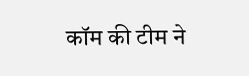कॉम की टीम ने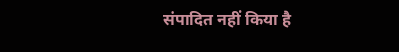संपादित नहीं किया है